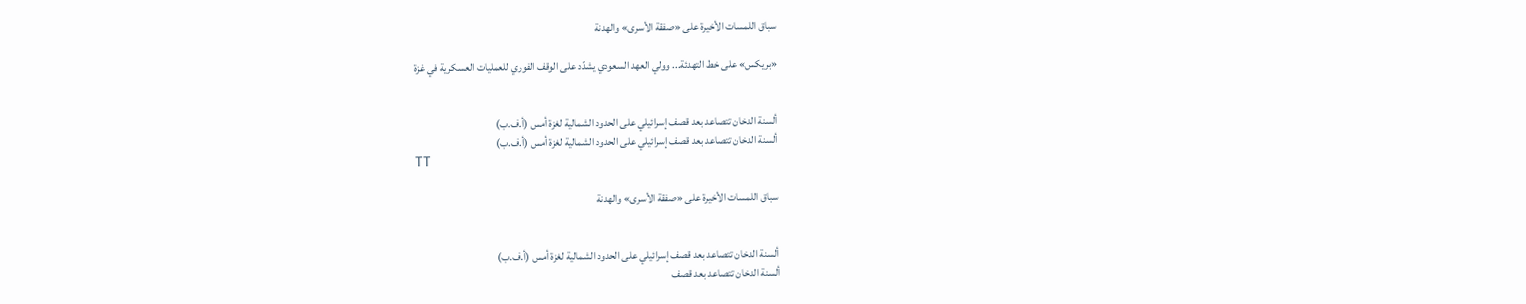سباق اللمسات الأخيرة على «صفقة الأسرى» والهدنة

«بريكس» على خط التهدئة... وولي العهد السعودي يشدّد على الوقف الفوري للعمليات العسكرية في غزة


ألسنة الدخان تتصاعد بعد قصف إسرائيلي على الحدود الشمالية لغزة أمس (أ.ف.ب)
ألسنة الدخان تتصاعد بعد قصف إسرائيلي على الحدود الشمالية لغزة أمس (أ.ف.ب)
TT

سباق اللمسات الأخيرة على «صفقة الأسرى» والهدنة


ألسنة الدخان تتصاعد بعد قصف إسرائيلي على الحدود الشمالية لغزة أمس (أ.ف.ب)
ألسنة الدخان تتصاعد بعد قصف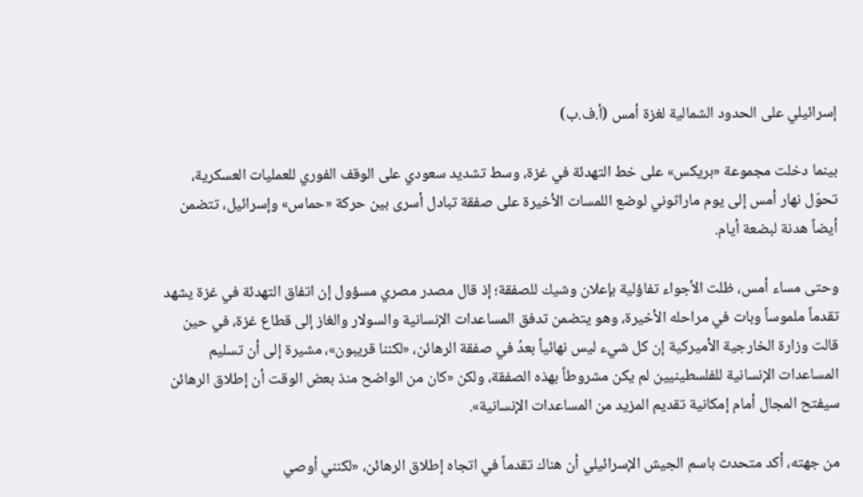إسرائيلي على الحدود الشمالية لغزة أمس (أ.ف.ب)

بينما دخلت مجموعة «بريكس» على خط التهدئة في غزة، وسط تشديد سعودي على الوقف الفوري للعمليات العسكرية، تحوّل نهار أمس إلى يوم ماراثوني لوضع اللمسات الأخيرة على صفقة تبادل أسرى بين حركة «حماس» وإسرائيل، تتضمن أيضاً هدنة لبضعة أيام.

وحتى مساء أمس، ظلت الأجواء تفاؤلية بإعلان وشيك للصفقة؛ إذ قال مصدر مصري مسؤول إن اتفاق التهدئة في غزة يشهد تقدماً ملموساً وبات في مراحله الأخيرة، وهو يتضمن تدفق المساعدات الإنسانية والسولار والغاز إلى قطاع غزة، في حين قالت وزارة الخارجية الأميركية إن كل شيء ليس نهائياً بعدُ في صفقة الرهائن، «لكننا قريبون»، مشيرة إلى أن تسليم المساعدات الإنسانية للفلسطينيين لم يكن مشروطاً بهذه الصفقة، ولكن «كان من الواضح منذ بعض الوقت أن إطلاق الرهائن سيفتح المجال أمام إمكانية تقديم المزيد من المساعدات الإنسانية».

من جهته، أكد متحدث باسم الجيش الإسرائيلي أن هناك تقدماً في اتجاه إطلاق الرهائن، «لكنني أوصي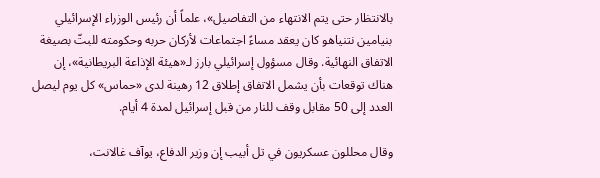بالانتظار حتى يتم الانتهاء من التفاصيل»، علماً أن رئيس الوزراء الإسرائيلي بنيامين نتنياهو كان يعقد مساءً اجتماعات لأركان حربه وحكومته للبتّ بصيغة الاتفاق النهائية. وقال مسؤول إسرائيلي بارز لـ«هيئة الإذاعة البريطانية»، إن هناك توقعات بأن يشمل الاتفاق إطلاق 12 رهينة لدى «حماس» كل يوم ليصل العدد إلى 50 مقابل وقف للنار من قبل إسرائيل لمدة 4 أيام.

وقال محللون عسكريون في تل أبيب إن وزير الدفاع، يوآف غالانت،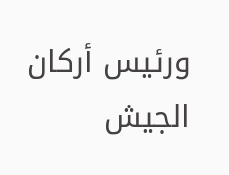ورئيس أركان الجيش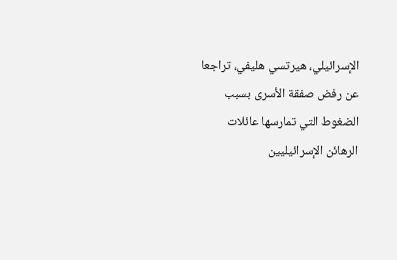الإسرائيلي، هيرتسي هليفي، تراجعا عن رفض صفقة الأسرى بسبب الضغوط التي تمارسها عائلات الرهائن الإسرائيليين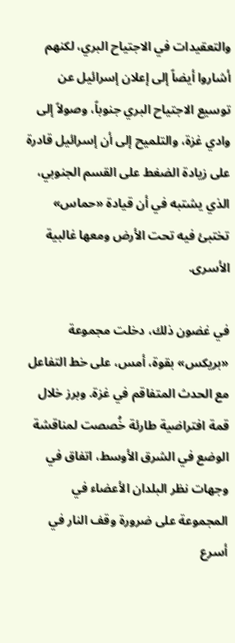والتعقيدات في الاجتياح البري، لكنهم أشاروا أيضاً إلى إعلان إسرائيل عن توسيع الاجتياح البري جنوباً، وصولاً إلى وادي غزة، والتلميح إلى أن إسرائيل قادرة على زيادة الضغط على القسم الجنوبي، الذي يشتبه في أن قيادة «حماس» تختبئ فيه تحت الأرض ومعها غالبية الأسرى.

في غضون ذلك، دخلت مجموعة «بريكس» بقوة، أمس، على خط التفاعل مع الحدث المتفاقم في غزة. وبرز خلال قمة افتراضية طارئة خُصصت لمناقشة الوضع في الشرق الأوسط، اتفاق في وجهات نظر البلدان الأعضاء في المجموعة على ضرورة وقف النار في أسرع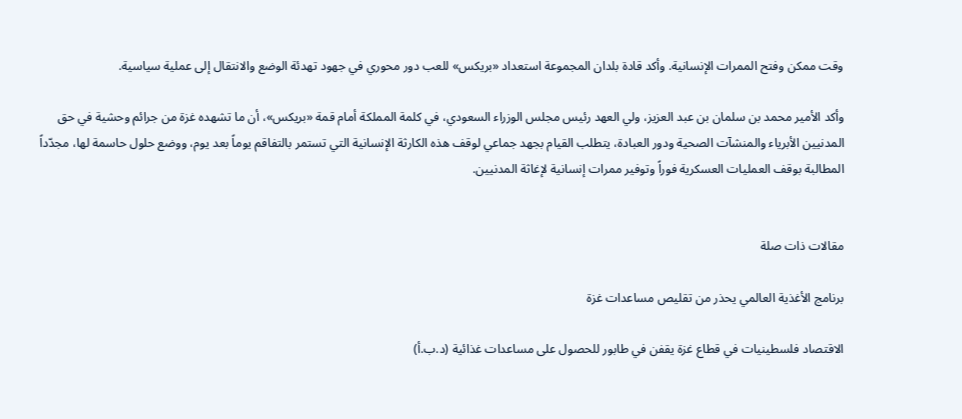وقت ممكن وفتح الممرات الإنسانية. وأكد قادة بلدان المجموعة استعداد «بريكس» للعب دور محوري في جهود تهدئة الوضع والانتقال إلى عملية سياسية.

وأكد الأمير محمد بن سلمان بن عبد العزيز، ولي العهد رئيس مجلس الوزراء السعودي، في كلمة المملكة أمام قمة «بريكس»، أن ما تشهده غزة من جرائم وحشية في حق المدنيين الأبرياء والمنشآت الصحية ودور العبادة، يتطلب القيام بجهد جماعي لوقف هذه الكارثة الإنسانية التي تستمر بالتفاقم يوماً بعد يوم، ووضع حلول حاسمة لها، مجدّداً المطالبة بوقف العمليات العسكرية فوراً وتوفير ممرات إنسانية لإغاثة المدنيين.


مقالات ذات صلة

برنامج الأغذية العالمي يحذر من تقليص مساعدات غزة

الاقتصاد فلسطينيات في قطاع غزة يقفن في طابور للحصول على مساعدات غذائية (د.ب.أ)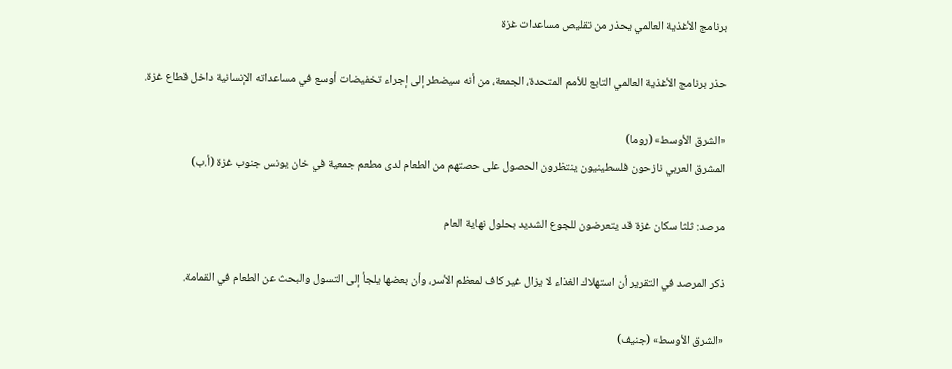برنامج الأغذية العالمي يحذر من تقليص مساعدات غزة

حذر برنامج الأغذية العالمي التابع للأمم المتحدة، الجمعة، من أنه سيضطر إلى إجراء تخفيضات أوسع في مساعداته الإنسانية داخل قطاع غزة.

«الشرق الأوسط» (روما)
المشرق العربي نازحون فلسطينيون ينتظرون الحصول على حصتهم من الطعام لدى مطعم جمعية في خان يونس جنوب غزة (أ.ب)

مرصد: ثلثا سكان غزة قد يتعرضون للجوع الشديد بحلول نهاية العام

ذكر المرصد في التقرير أن استهلاك الغذاء لا يزال غير كاف لمعظم الأسر، وأن بعضها يلجأ إلى التسول والبحث عن الطعام في القمامة.

«الشرق الأوسط» (جنيف)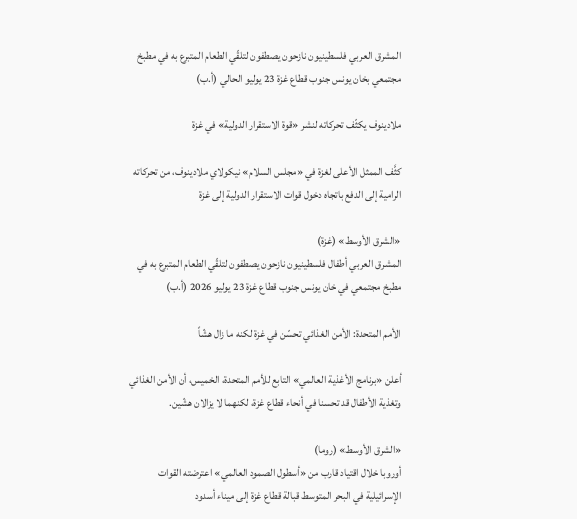المشرق العربي فلسطينيون نازحون يصطفون لتلقّي الطعام المتبرع به في مطبخ مجتمعي بخان يونس جنوب قطاع غزة 23 يوليو الحالي (أ.ب)

ملادينوف يكثّف تحركاته لنشر «قوة الاستقرار الدولية» في غزة

كثَّف الممثل الأعلى لغزة في «مجلس السلام» نيكولاي ملادينوف، من تحركاته الرامية إلى الدفع باتجاه دخول قوات الاستقرار الدولية إلى غزة

«الشرق الأوسط» (غزة)
المشرق العربي أطفال فلسطينيون نازحون يصطفون لتلقّي الطعام المتبرع به في مطبخ مجتمعي في خان يونس جنوب قطاع غزة 23 يوليو 2026 (أ.ب)

الأمم المتحدة: الأمن الغذائي تحسّن في غزة لكنه ما زال هشّاً

أعلن «برنامج الأغذية العالمي» التابع للأمم المتحدة، الخميس، أن الأمن الغذائي وتغذية الأطفال قد تحسنا في أنحاء قطاع غزة، لكنهما لا يزالان هشّين.

«الشرق الأوسط» (روما)
أوروبا خلال اقتياد قارب من «أسطول الصمود العالمي» اعترضته القوات الإسرائيلية في البحر المتوسط قبالة قطاع غزة إلى ميناء أسدود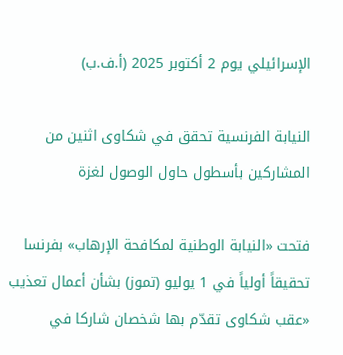الإسرائيلي يوم 2 أكتوبر 2025 (أ.ف.ب)

النيابة الفرنسية تحقق في شكاوى اثنين من المشاركين بأسطول حاول الوصول لغزة

فتحت «النيابة الوطنية لمكافحة الإرهاب» بفرنسا تحقيقاً أولياً في 1 يوليو (تموز) بشأن أعمال تعذيب «عقب شكاوى تقدّم بها شخصان شاركا في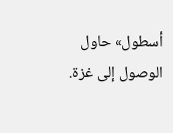أسطول» حاول الوصول إلى غزة.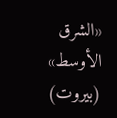«الشرق الأوسط» (بيروت)